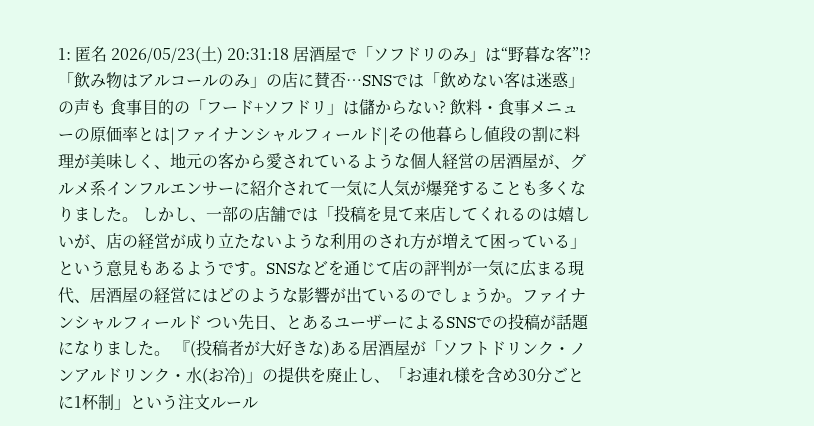1: 匿名 2026/05/23(土) 20:31:18 居酒屋で「ソフドリのみ」は“野暮な客”!?「飲み物はアルコールのみ」の店に賛否…SNSでは「飲めない客は迷惑」の声も 食事目的の「フード+ソフドリ」は儲からない? 飲料・食事メニューの原価率とは|ファイナンシャルフィールド|その他暮らし値段の割に料理が美味しく、地元の客から愛されているような個人経営の居酒屋が、グルメ系インフルエンサーに紹介されて一気に人気が爆発することも多くなりました。 しかし、一部の店舗では「投稿を見て来店してくれるのは嬉しいが、店の経営が成り立たないような利用のされ方が増えて困っている」という意見もあるようです。SNSなどを通じて店の評判が一気に広まる現代、居酒屋の経営にはどのような影響が出ているのでしょうか。ファイナンシャルフィールド つい先日、とあるユーザーによるSNSでの投稿が話題になりました。 『(投稿者が大好きな)ある居酒屋が「ソフトドリンク・ノンアルドリンク・水(お冷)」の提供を廃止し、「お連れ様を含め30分ごとに1杯制」という注文ルール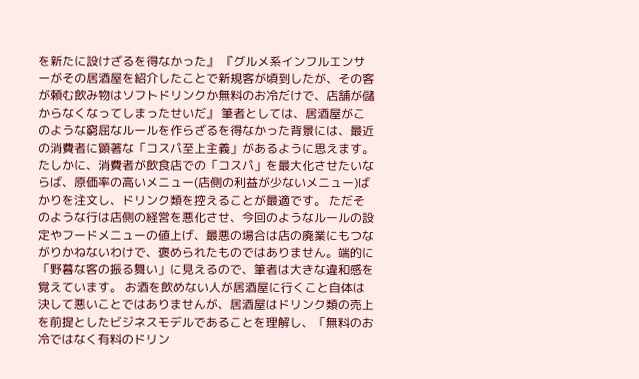を新たに設けざるを得なかった』 『グルメ系インフルエンサーがその居酒屋を紹介したことで新規客が頃到したが、その客が頼む飲み物はソフトドリンクか無料のお冷だけで、店舗が儲からなくなってしまったせいだ』 筆者としては、居酒屋がこのような窮屈なルールを作らざるを得なかった背景には、最近の消費者に顕著な「コスパ至上主義」があるように思えます。 たしかに、消費者が飲食店での「コスパ」を最大化させたいならば、原価率の高いメニュー(店側の利益が少ないメニュー)ばかりを注文し、ドリンク類を控えることが最適です。 ただそのような行は店側の経営を悪化させ、今回のようなルールの設定やフードメニューの値上げ、最悪の場合は店の廃業にもつながりかねないわけで、褒められたものではありません。端的に「野暮な客の振る舞い」に見えるので、筆者は大きな違和感を覚えています。 お酒を飲めない人が居酒屋に行くこと自体は決して悪いことではありませんが、居酒屋はドリンク類の売上を前提としたビジネスモデルであることを理解し、「無料のお冷ではなく有料のドリン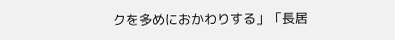クを多めにおかわりする」「長居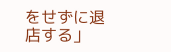をせずに退店する」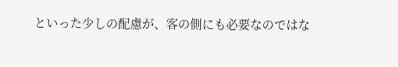といった少しの配慮が、客の側にも必要なのではな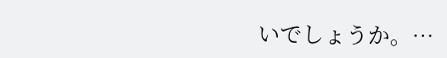いでしょうか。…